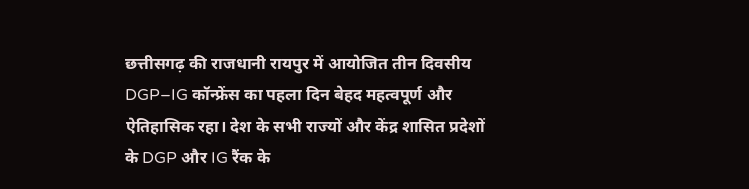छत्तीसगढ़ की राजधानी रायपुर में आयोजित तीन दिवसीय DGP–IG कॉन्फ्रेंस का पहला दिन बेहद महत्वपूर्ण और ऐतिहासिक रहा। देश के सभी राज्यों और केंद्र शासित प्रदेशों के DGP और IG रैंक के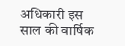अधिकारी इस साल की वार्षिक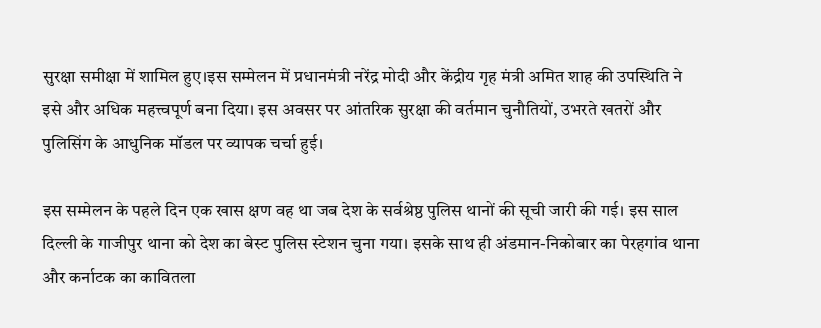सुरक्षा समीक्षा में शामिल हुए।इस सम्मेलन में प्रधानमंत्री नरेंद्र मोदी और केंद्रीय गृह मंत्री अमित शाह की उपस्थिति ने इसे और अधिक महत्त्वपूर्ण बना दिया। इस अवसर पर आंतरिक सुरक्षा की वर्तमान चुनौतियों, उभरते खतरों और पुलिसिंग के आधुनिक मॉडल पर व्यापक चर्चा हुई।

इस सम्मेलन के पहले दिन एक खास क्षण वह था जब देश के सर्वश्रेष्ठ पुलिस थानों की सूची जारी की गई। इस साल दिल्ली के गाजीपुर थाना को देश का बेस्ट पुलिस स्टेशन चुना गया। इसके साथ ही अंडमान-निकोबार का पेरहगांव थाना और कर्नाटक का कावितला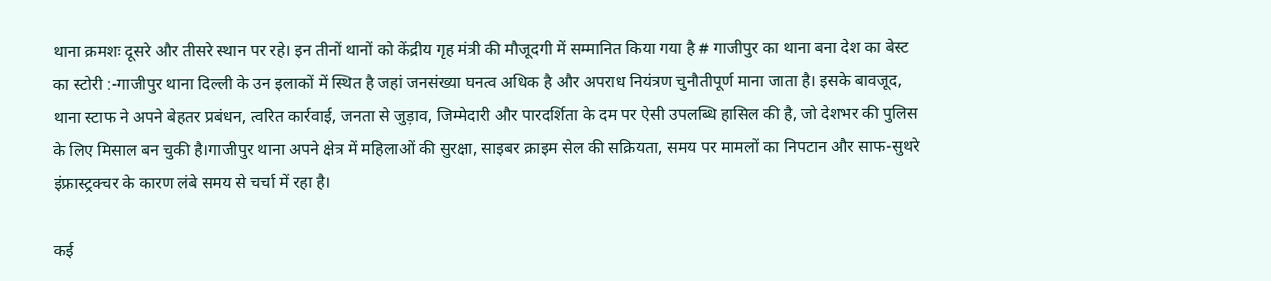थाना क्रमशः दूसरे और तीसरे स्थान पर रहे। इन तीनों थानों को केंद्रीय गृह मंत्री की मौजूदगी में सम्मानित किया गया है # गाजीपुर का थाना बना देश का बेस्ट का स्टोरी :-गाजीपुर थाना दिल्ली के उन इलाकों में स्थित है जहां जनसंख्या घनत्व अधिक है और अपराध नियंत्रण चुनौतीपूर्ण माना जाता है। इसके बावजूद, थाना स्टाफ ने अपने बेहतर प्रबंधन, त्वरित कार्रवाई, जनता से जुड़ाव, जिम्मेदारी और पारदर्शिता के दम पर ऐसी उपलब्धि हासिल की है, जो देशभर की पुलिस के लिए मिसाल बन चुकी है।गाजीपुर थाना अपने क्षेत्र में महिलाओं की सुरक्षा, साइबर क्राइम सेल की सक्रियता, समय पर मामलों का निपटान और साफ-सुथरे इंफ्रास्ट्रक्चर के कारण लंबे समय से चर्चा में रहा है।

कई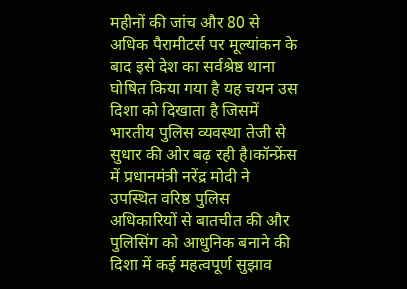महीनों की जांच और 80 से अधिक पैरामीटर्स पर मूल्यांकन के बाद इसे देश का सर्वश्रेष्ठ थाना घोषित किया गया है यह चयन उस दिशा को दिखाता है जिसमें भारतीय पुलिस व्यवस्था तेजी से सुधार की ओर बढ़ रही है।कॉन्फ्रेंस में प्रधानमंत्री नरेंद्र मोदी ने उपस्थित वरिष्ठ पुलिस अधिकारियों से बातचीत की और पुलिसिंग को आधुनिक बनाने की दिशा में कई महत्वपूर्ण सुझाव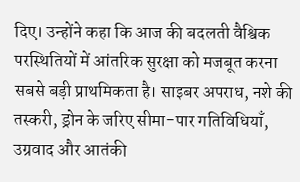दिए। उन्होंने कहा कि आज की बदलती वैश्विक परस्थितियों में आंतरिक सुरक्षा को मजबूत करना सबसे बड़ी प्राथमिकता है। साइबर अपराध, नशे की तस्करी, ड्रोन के जरिए सीमा-पार गतिविधियाँ, उग्रवाद और आतंकी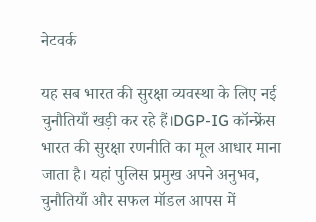नेटवर्क

यह सब भारत की सुरक्षा व्यवस्था के लिए नई चुनौतियाँ खड़ी कर रहे हैं।DGP-IG कॉन्फ्रेंस भारत की सुरक्षा रणनीति का मूल आधार माना जाता है। यहां पुलिस प्रमुख अपने अनुभव, चुनौतियाँ और सफल मॉडल आपस में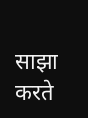साझा करते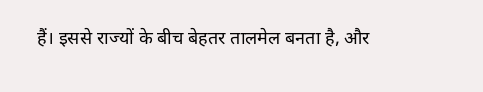हैं। इससे राज्यों के बीच बेहतर तालमेल बनता है, और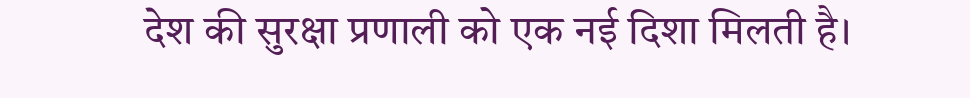देश की सुरक्षा प्रणाली को एक नई दिशा मिलती है।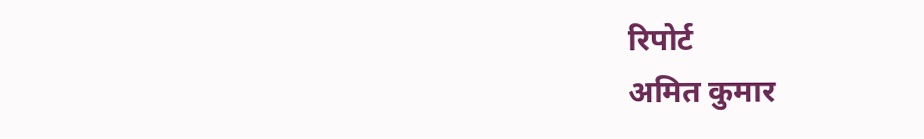रिपोर्ट
अमित कुमार